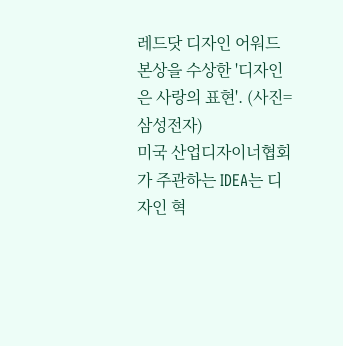레드닷 디자인 어워드 본상을 수상한 '디자인은 사랑의 표현'. (사진=삼성전자)
미국 산업디자이너협회가 주관하는 IDEA는 디자인 혁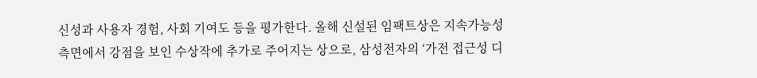신성과 사용자 경험, 사회 기여도 등을 평가한다. 올해 신설된 임팩트상은 지속가능성 측면에서 강점을 보인 수상작에 추가로 주어지는 상으로, 삼성전자의 ‘가전 접근성 디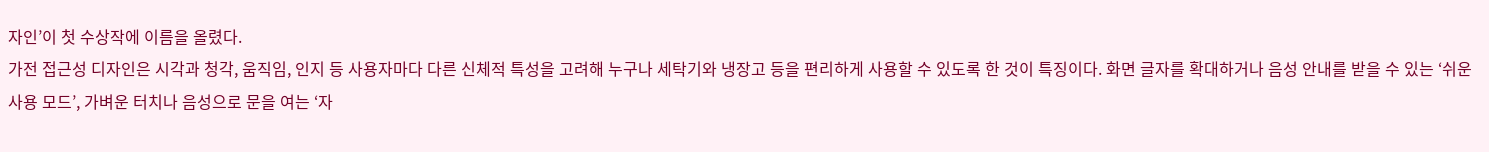자인’이 첫 수상작에 이름을 올렸다.
가전 접근성 디자인은 시각과 청각, 움직임, 인지 등 사용자마다 다른 신체적 특성을 고려해 누구나 세탁기와 냉장고 등을 편리하게 사용할 수 있도록 한 것이 특징이다. 화면 글자를 확대하거나 음성 안내를 받을 수 있는 ‘쉬운 사용 모드’, 가벼운 터치나 음성으로 문을 여는 ‘자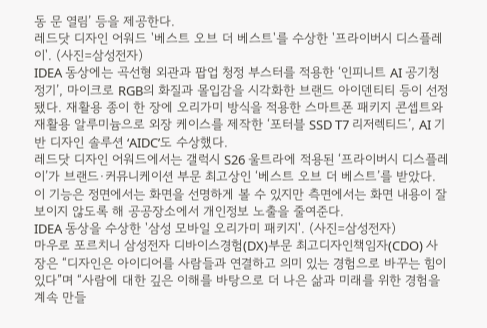동 문 열림’ 등을 제공한다.
레드닷 디자인 어워드 '베스트 오브 더 베스트'를 수상한 '프라이버시 디스플레이'. (사진=삼성전자)
IDEA 동상에는 곡선형 외관과 팝업 청정 부스터를 적용한 ‘인피니트 AI 공기청정기’, 마이크로 RGB의 화질과 몰입감을 시각화한 브랜드 아이덴티티 등이 선정됐다. 재활용 종이 한 장에 오리가미 방식을 적용한 스마트폰 패키지 콘셉트와 재활용 알루미늄으로 외장 케이스를 제작한 ‘포터블 SSD T7 리저렉티드’, AI 기반 디자인 솔루션 ‘AIDC’도 수상했다.
레드닷 디자인 어워드에서는 갤럭시 S26 울트라에 적용된 ‘프라이버시 디스플레이’가 브랜드·커뮤니케이션 부문 최고상인 ‘베스트 오브 더 베스트’를 받았다. 이 기능은 정면에서는 화면을 선명하게 볼 수 있지만 측면에서는 화면 내용이 잘 보이지 않도록 해 공공장소에서 개인정보 노출을 줄여준다.
IDEA 동상을 수상한 '삼성 모바일 오리가미 패키지'. (사진=삼성전자)
마우로 포르치니 삼성전자 디바이스경험(DX)부문 최고디자인책임자(CDO) 사장은 “디자인은 아이디어를 사람들과 연결하고 의미 있는 경험으로 바꾸는 힘이 있다”며 “사람에 대한 깊은 이해를 바탕으로 더 나은 삶과 미래를 위한 경험을 계속 만들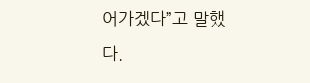어가겠다”고 말했다.